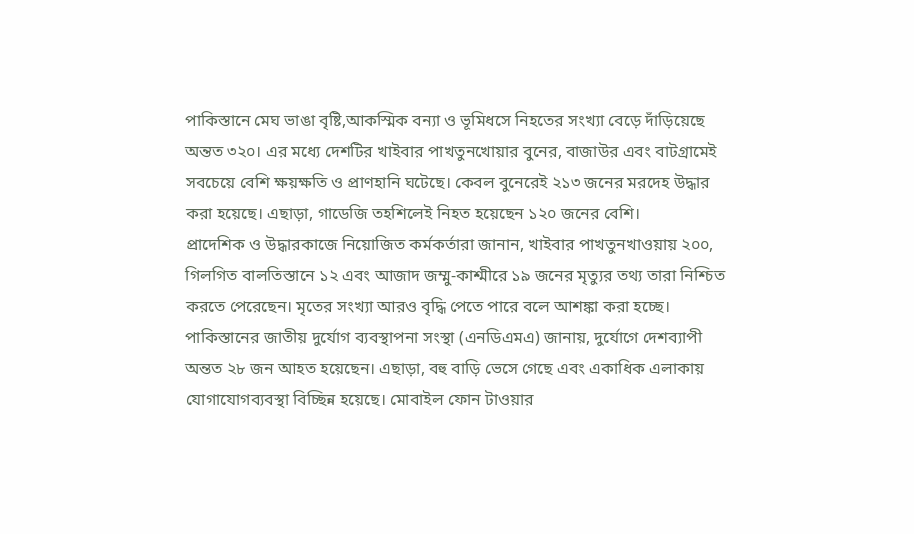পাকিস্তানে মেঘ ভাঙা বৃষ্টি,আকস্মিক বন্যা ও ভূমিধসে নিহতের সংখ্যা বেড়ে দাঁড়িয়েছে অন্তত ৩২০। এর মধ্যে দেশটির খাইবার পাখতুনখোয়ার বুনের, বাজাউর এবং বাটগ্রামেই সবচেয়ে বেশি ক্ষয়ক্ষতি ও প্রাণহানি ঘটেছে। কেবল বুনেরেই ২১৩ জনের মরদেহ উদ্ধার করা হয়েছে। এছাড়া, গাডেজি তহশিলেই নিহত হয়েছেন ১২০ জনের বেশি।
প্রাদেশিক ও উদ্ধারকাজে নিয়োজিত কর্মকর্তারা জানান, খাইবার পাখতুনখাওয়ায় ২০০, গিলগিত বালতিস্তানে ১২ এবং আজাদ জম্মু-কাশ্মীরে ১৯ জনের মৃত্যুর তথ্য তারা নিশ্চিত করতে পেরেছেন। মৃতের সংখ্যা আরও বৃদ্ধি পেতে পারে বলে আশঙ্কা করা হচ্ছে।
পাকিস্তানের জাতীয় দুর্যোগ ব্যবস্থাপনা সংস্থা (এনডিএমএ) জানায়, দুর্যোগে দেশব্যাপী অন্তত ২৮ জন আহত হয়েছেন। এছাড়া, বহু বাড়ি ভেসে গেছে এবং একাধিক এলাকায় যোগাযোগব্যবস্থা বিচ্ছিন্ন হয়েছে। মোবাইল ফোন টাওয়ার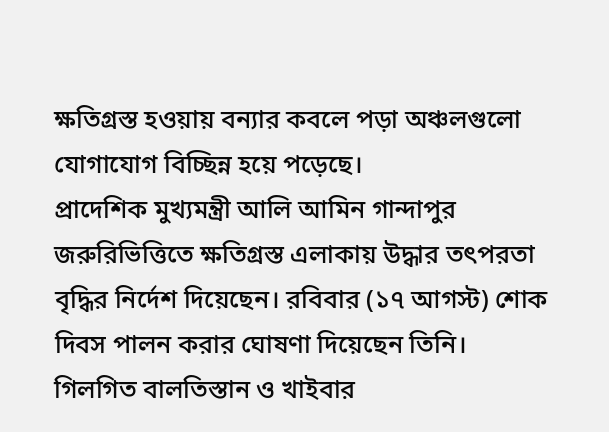ক্ষতিগ্রস্ত হওয়ায় বন্যার কবলে পড়া অঞ্চলগুলো যোগাযোগ বিচ্ছিন্ন হয়ে পড়েছে।
প্রাদেশিক মুখ্যমন্ত্রী আলি আমিন গান্দাপুর জরুরিভিত্তিতে ক্ষতিগ্রস্ত এলাকায় উদ্ধার তৎপরতা বৃদ্ধির নির্দেশ দিয়েছেন। রবিবার (১৭ আগস্ট) শোক দিবস পালন করার ঘোষণা দিয়েছেন তিনি।
গিলগিত বালতিস্তান ও খাইবার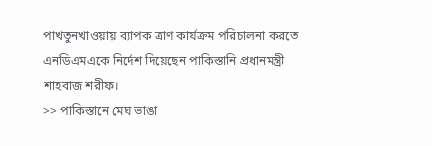পাখতুনখাওয়ায় ব্যাপক ত্রাণ কার্যক্রম পরিচালনা করতে এনডিএমএকে নির্দেশ দিয়েছেন পাকিস্তানি প্রধানমন্ত্রী শাহবাজ শরীফ।
>> পাকিস্তানে মেঘ ভাঙা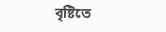বৃষ্টিতে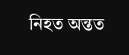নিহত অন্তত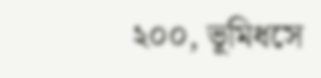২০০, ভূমিধসে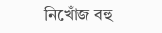নিখোঁজ বহু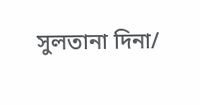সুলতানা দিনা/